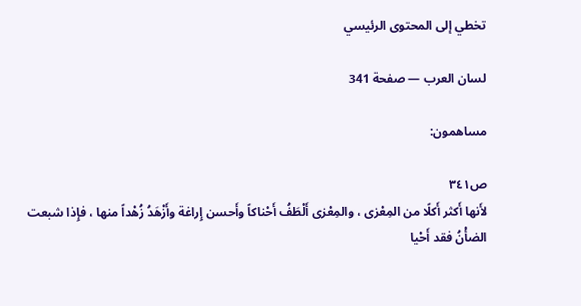تخطي إلى المحتوى الرئيسي

لسان العرب — صفحة 341

مساهمون:

ص٣٤١
لأَنها أَكثر أَكلًا من المِعْزى ، والمِعْزى أَلْطَفُ أَحْناكاً وأَحسن إِراغة وأَزْهَدُ زُهْداً منها ، فإِذا شبعت الضأْنُ فقد أَحْيا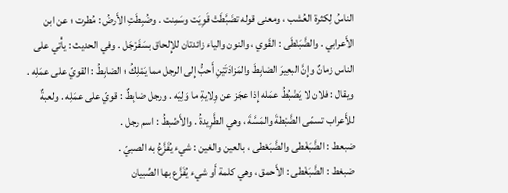الناسُ لِكثرة العُشب ، ومعنى قوله تضَبَّطَتْ قَوِيَت وسَمِنت . وضُبِطَتِ الأَرضُ : مُطرت ؛ عن ابن الأَعرابي . والضَّبَنْطَى : القَوي ، والنون والياء زائدتان للإِلحاق بسَفَرْجَل . وفي الحديث : يأْتي على الناس زمانٌ وإِنَّ البعِيرَ الضابِطَ والمَزادَتَيْنِ أَحبُّ إِلى الرجل مما يَمْلِكُ ؛ الضابِطُ : القويّ على عمَلِه . ويقال : فلان لا يَضْبُطُ عمَله إِذا عجَز عن وِلايةِ ما وَلِيَه . ورجل ضابِطٌ : قويّ على عمَلِه . ولعبةٌ للأَعراب تسمّى الضَّبْطةَ والمَسَّةَ ، وهي الطَّرِيدةُ . والأَضْبطُ : اسم رجل .
ضبعط : الضَّبَغْطى والضَّبَعْطى ، بالعين والغين : شيء يُفَزَّعُ به الصبيّ .
ضبغط : الضَّبَغْطى : الأَحمق ، وهي كلمة أَو شيء يُفَزَّع بها الصِّبيان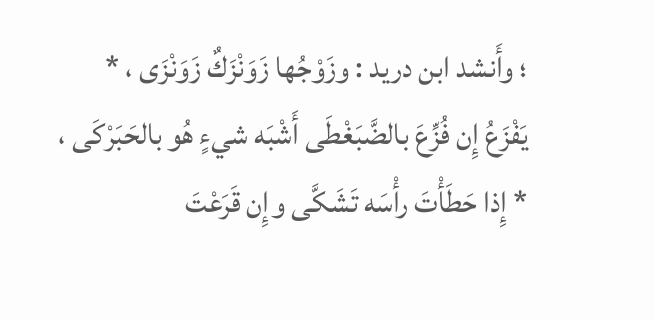؛ وأَنشد ابن دريد : وزَوْجُها زَوَنْزَكٌ زَوَنْزَى ، * يَفْزَعُ إِن فُزِّعَ بالضَّبَغْطَى أَشْبَه شيءٍ هُو بالحَبَرْكَى ، * إِذا حَطَأْتَ رأْسَه تَشَكَّى وإِن قَرَعْتَ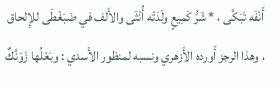أَنْفَه تَبَكَّى ، * شَرُّ كَمِيعٍ ولَدَتْه أُنْثَى والأَلف في ضَبَغْطَى للإِلحاق ، وهذا الرجز أَورده الأَزهري ونسبه لمنظور الأَسدي : وبَعْلُها زَوَنَّكٌ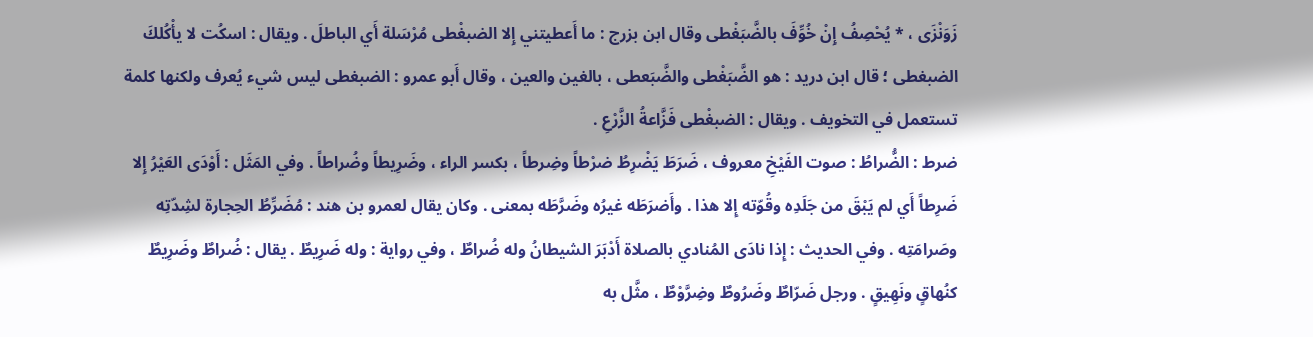زَوَنْزَى ، * يُحْصِفُ إِنْ خُوِّفَ بالضَّبَغْطى وقال ابن بزرج : ما أَعطيتني إِلا الضبغْطى مُرْسَلة أَي الباطلَ . ويقال : اسكُت لا يأْكُلكَ الضبغطى ؛ قال ابن دريد : هو الضَّبَغْطى والضَّبَعطى ، بالغين والعين ، وقال أَبو عمرو : الضبغطى ليس شيء يُعرف ولكنها كلمة تستعمل في التخويف . ويقال : الضبغْطى فَزَّاعةُ الزَّرْعِ .
ضرط : الضُّراطُ : صوت الفَيْخِ معروف ، ضَرَطَ يَضْرِطُ ضرْطاً وضِرطاً ، بكسر الراء ، وضَرِيطاً وضُراطاً . وفي المَثَل : أَوْدَى العَيْرُ إِلا ضَرِطاً أَي لم يَبْقَ من جَلَدِه وقُوّته إِلا هذا . وأَضرَطَه غيرُه وضَرَّطَه بمعنى . وكان يقال لعمرو بن هند : مُضَرِّطُ الحِجارة لشِدّتِه وصَرامَتِه . وفي الحديث : إِذا نادَى المُنادي بالصلاة أَدْبَرَ الشيطانُ وله ضُراطٌ ، وفي رواية : وله ضَرِيطٌ . يقال : ضُراطٌ وضَرِيطٌ كنُهاقٍ ونَهِيقٍ . ورجل ضَرّاطٌ وضَرُوطٌ وضِرَّوْطٌ ، مثَّل به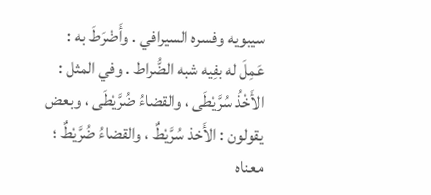سيبويه وفسره السيرافي . وأَضْرَطَ به : عَمِلَ له بفِيه شبه الضُّراط . وفي المثل : الأَخْذُ سُرَّيْطَى ، والقضاءُ ضُرَّيْطَى ، وبعض يقولون : الأَخذ سُرَّيْطٌ ، والقضاءُ ضُرَّيْطٌ ؛ معناه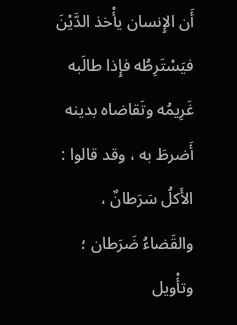أَن الإِنسان يأْخذ الدَّيْنَ فيَسْتَرِطُه فإِذا طالَبه غَرِيمُه وتَقاضاه بدينه أَضرطَ به ، وقد قالوا : الأَكلُ سَرَطانٌ ، والقَضاءُ ضَرَطان ؛ وتأْويل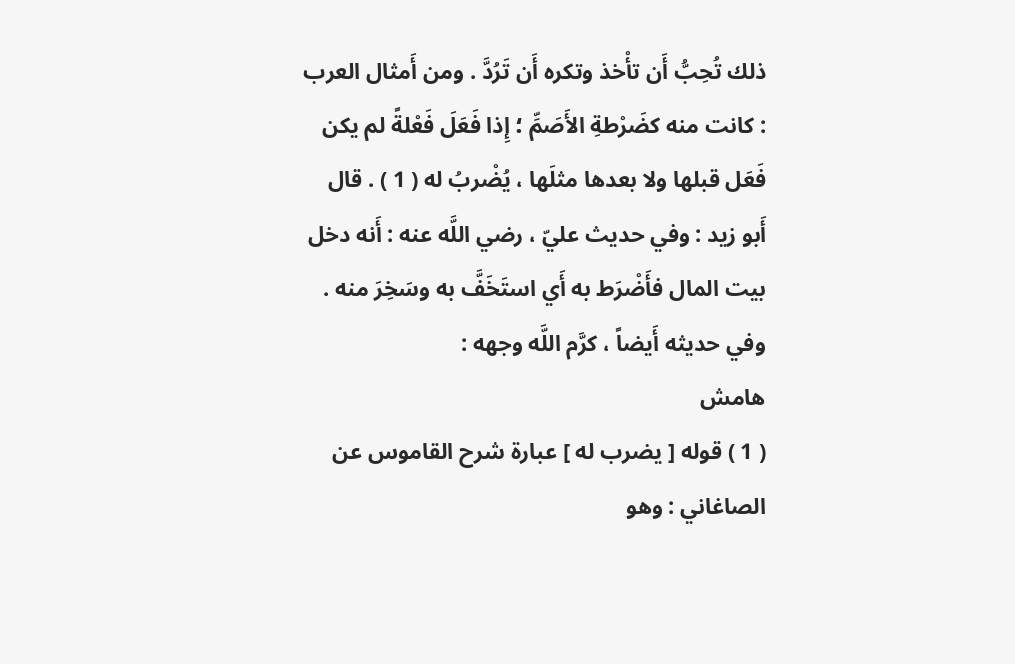ذلك تُحِبُّ أَن تأْخذ وتكره أَن تَرُدَّ . ومن أَمثال العرب : كانت منه كضَرْطةِ الأَصَمِّ ؛ إِذا فَعَلَ فَعْلةً لم يكن فَعَل قبلها ولا بعدها مثلَها ، يُضْربُ له ( 1 ) . قال أَبو زيد : وفي حديث عليّ ، رضي اللَّه عنه : أَنه دخل بيت المال فأَضْرَط به أَي استَخَفَّ به وسَخِرَ منه . وفي حديثه أَيضاً ، كرَّم اللَّه وجهه :
هامش
( 1 ) قوله [ يضرب له ] عبارة شرح القاموس عن الصاغاني : وهو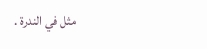مثل في الندرة .